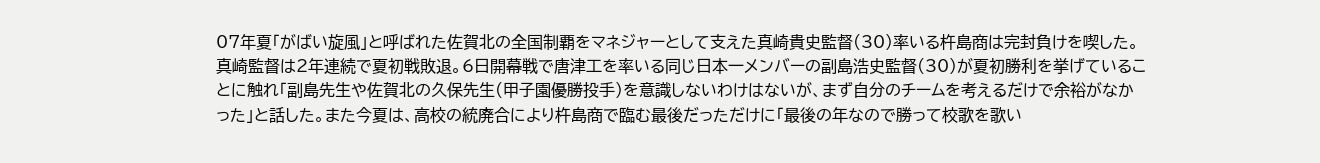07年夏「がばい旋風」と呼ばれた佐賀北の全国制覇をマネジャーとして支えた真崎貴史監督(30)率いる杵島商は完封負けを喫した。
真崎監督は2年連続で夏初戦敗退。6日開幕戦で唐津工を率いる同じ日本一メンバーの副島浩史監督(30)が夏初勝利を挙げていることに触れ「副島先生や佐賀北の久保先生(甲子園優勝投手)を意識しないわけはないが、まず自分のチームを考えるだけで余裕がなかった」と話した。また今夏は、高校の統廃合により杵島商で臨む最後だっただけに「最後の年なので勝って校歌を歌い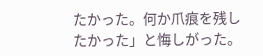たかった。何か爪痕を残したかった」と悔しがった。